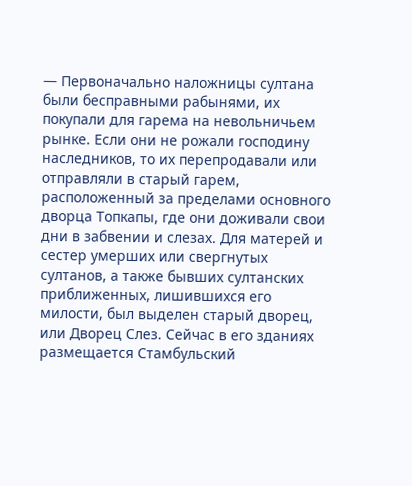— Первоначально наложницы султана были бесправными рабынями, их покупали для гарема на невольничьем рынке. Если они не рожали господину наследников, то их перепродавали или отправляли в старый гарем, расположенный за пределами основного дворца Топкапы, где они доживали свои дни в забвении и слезах. Для матерей и сестер умерших или свергнутых султанов, а также бывших султанских приближенных, лишившихся его милости, был выделен старый дворец, или Дворец Слез. Сейчас в его зданиях размещается Стамбульский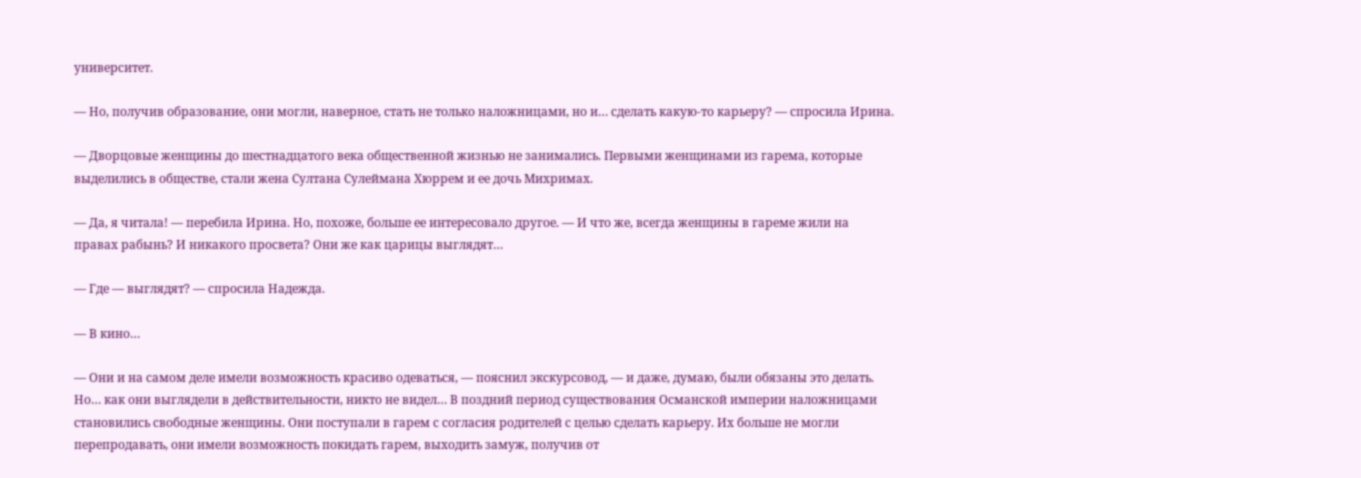университет.

— Но, получив образование, они могли, наверное, стать не только наложницами, но и… сделать какую-то карьеру? — спросила Ирина.

— Дворцовые женщины до шестнадцатого века общественной жизнью не занимались. Первыми женщинами из гарема, которые выделились в обществе, стали жена Султана Сулеймана Хюррем и ее дочь Михримах.

— Да, я читала! — перебила Ирина. Но, похоже, больше ее интересовало другое. — И что же, всегда женщины в гареме жили на правах рабынь? И никакого просвета? Они же как царицы выглядят…

— Где — выглядят? — спросила Надежда.

— В кино…

— Они и на самом деле имели возможность красиво одеваться, — пояснил экскурсовод, — и даже, думаю, были обязаны это делать. Но… как они выглядели в действительности, никто не видел… В поздний период существования Османской империи наложницами становились свободные женщины. Они поступали в гарем с согласия родителей с целью сделать карьеру. Их больше не могли перепродавать, они имели возможность покидать гарем, выходить замуж, получив от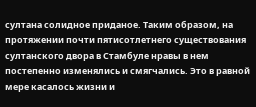султана солидное приданое. Таким образом, на протяжении почти пятисотлетнего существования султанского двора в Стамбуле нравы в нем постепенно изменялись и смягчались. Это в равной мере касалось жизни и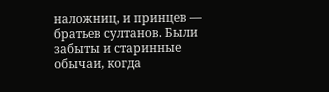наложниц, и принцев — братьев султанов. Были забыты и старинные обычаи, когда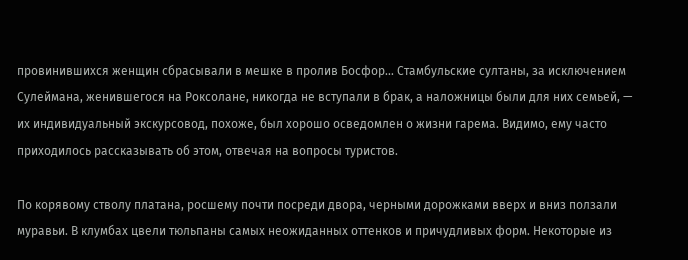провинившихся женщин сбрасывали в мешке в пролив Босфор… Стамбульские султаны, за исключением Сулеймана, женившегося на Роксолане, никогда не вступали в брак, а наложницы были для них семьей, — их индивидуальный экскурсовод, похоже, был хорошо осведомлен о жизни гарема. Видимо, ему часто приходилось рассказывать об этом, отвечая на вопросы туристов.

По корявому стволу платана, росшему почти посреди двора, черными дорожками вверх и вниз ползали муравьи. В клумбах цвели тюльпаны самых неожиданных оттенков и причудливых форм. Некоторые из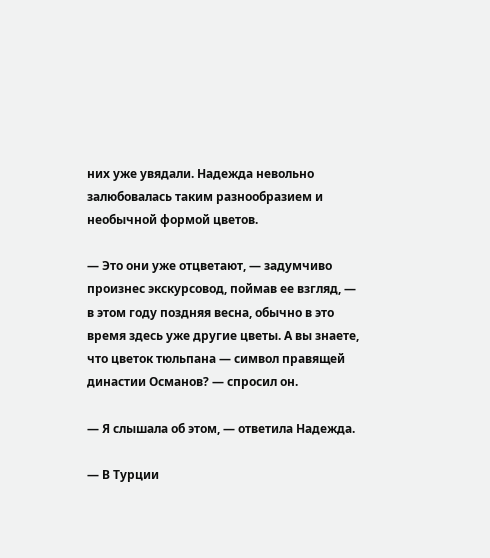них уже увядали. Надежда невольно залюбовалась таким разнообразием и необычной формой цветов.

— Это они уже отцветают, — задумчиво произнес экскурсовод, поймав ее взгляд, — в этом году поздняя весна, обычно в это время здесь уже другие цветы. А вы знаете, что цветок тюльпана — символ правящей династии Османов? — спросил он.

— Я слышала об этом, — ответила Надежда.

— В Турции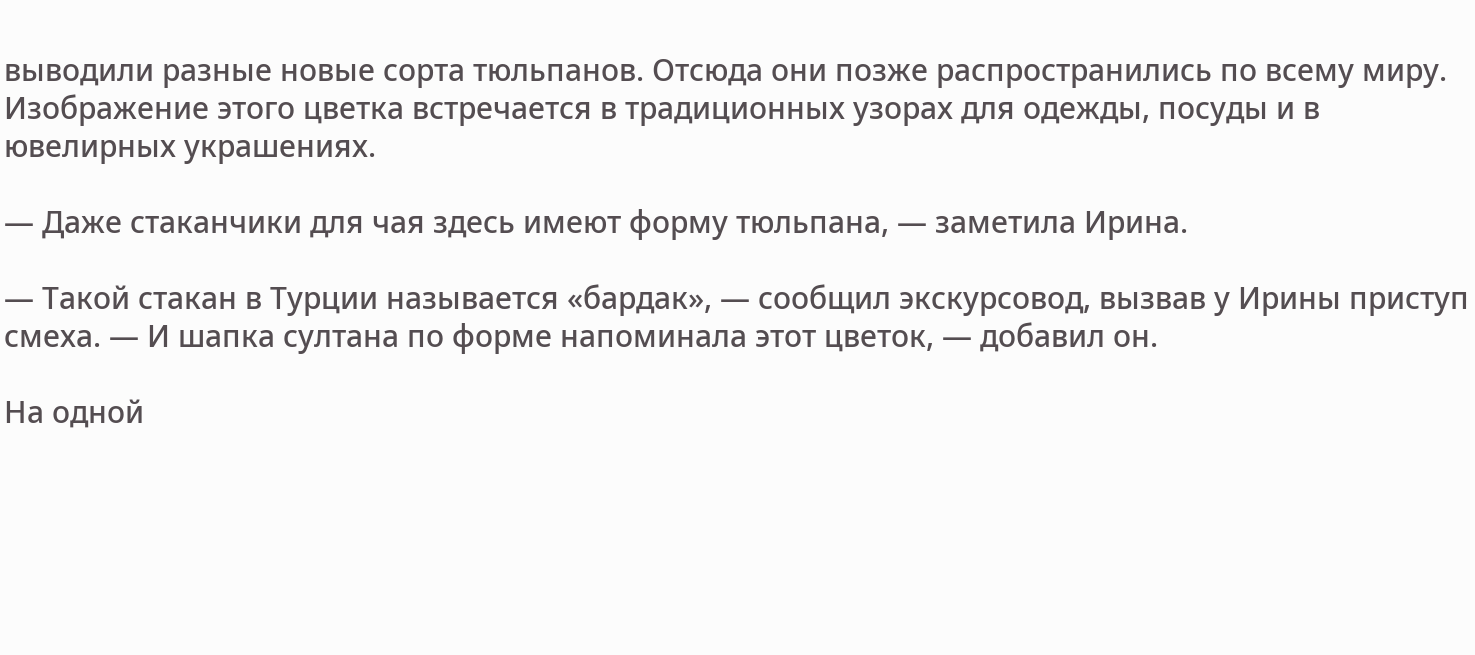выводили разные новые сорта тюльпанов. Отсюда они позже распространились по всему миру. Изображение этого цветка встречается в традиционных узорах для одежды, посуды и в ювелирных украшениях.

— Даже стаканчики для чая здесь имеют форму тюльпана, — заметила Ирина.

— Такой стакан в Турции называется «бардак», — сообщил экскурсовод, вызвав у Ирины приступ смеха. — И шапка султана по форме напоминала этот цветок, — добавил он.

На одной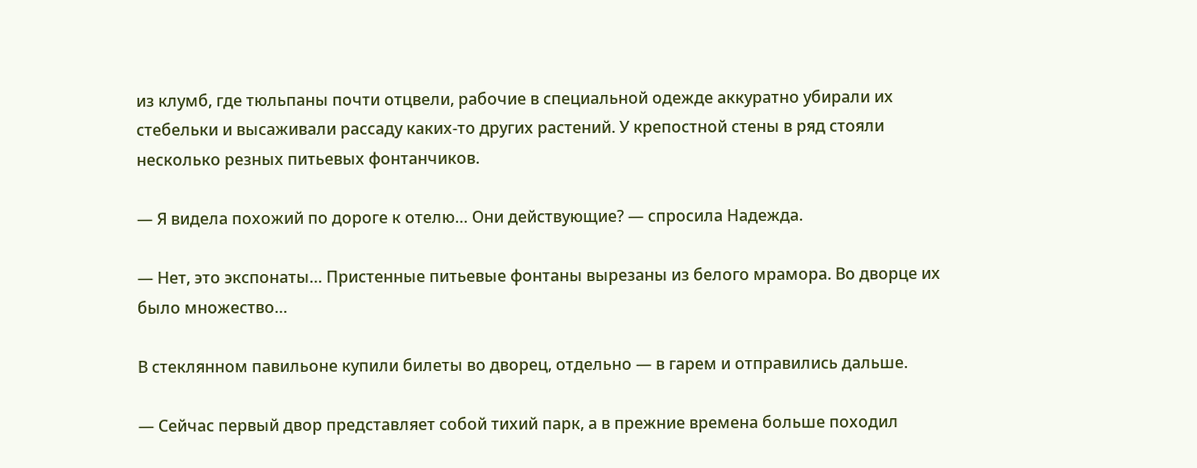из клумб, где тюльпаны почти отцвели, рабочие в специальной одежде аккуратно убирали их стебельки и высаживали рассаду каких-то других растений. У крепостной стены в ряд стояли несколько резных питьевых фонтанчиков.

— Я видела похожий по дороге к отелю… Они действующие? — спросила Надежда.

— Нет, это экспонаты… Пристенные питьевые фонтаны вырезаны из белого мрамора. Во дворце их было множество…

В стеклянном павильоне купили билеты во дворец, отдельно — в гарем и отправились дальше.

— Сейчас первый двор представляет собой тихий парк, а в прежние времена больше походил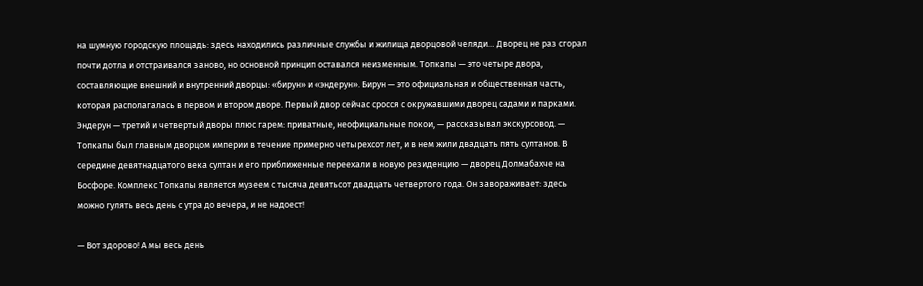на шумную городскую площадь: здесь находились различные службы и жилища дворцовой челяди… Дворец не раз сгорал почти дотла и отстраивался заново, но основной принцип оставался неизменным. Топкапы — это четыре двора, составляющие внешний и внутренний дворцы: «бирун» и «эндерун». Бирун — это официальная и общественная часть, которая располагалась в первом и втором дворе. Первый двор сейчас сросся с окружавшими дворец садами и парками. Эндерун — третий и четвертый дворы плюс гарем: приватные, неофициальные покои, — рассказывал экскурсовод. — Топкапы был главным дворцом империи в течение примерно четырехсот лет, и в нем жили двадцать пять султанов. В середине девятнадцатого века султан и его приближенные переехали в новую резиденцию — дворец Долмабахче на Босфоре. Комплекс Топкапы является музеем с тысяча девятьсот двадцать четвертого года. Он завораживает: здесь можно гулять весь день с утра до вечера, и не надоест!

— Вот здорово! А мы весь день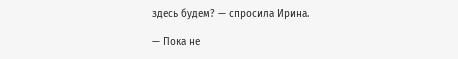здесь будем? — спросила Ирина.

— Пока не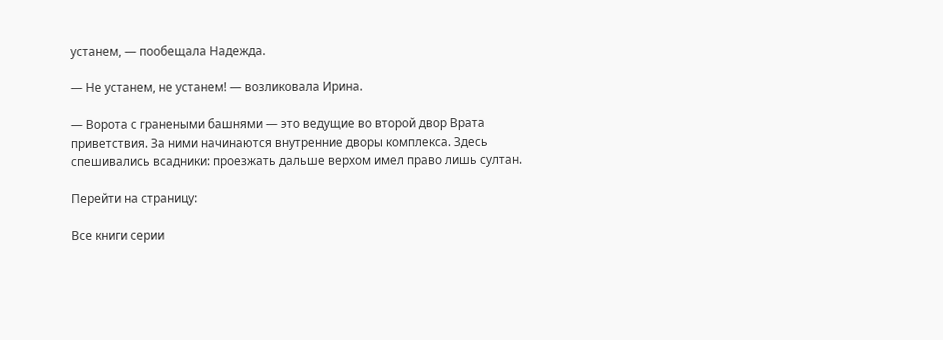устанем, — пообещала Надежда.

— Не устанем, не устанем! — возликовала Ирина.

— Ворота с гранеными башнями — это ведущие во второй двор Врата приветствия. За ними начинаются внутренние дворы комплекса. Здесь спешивались всадники: проезжать дальше верхом имел право лишь султан.

Перейти на страницу:

Все книги серии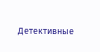Детективные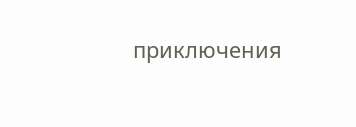приключения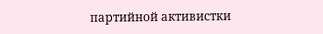партийной активистки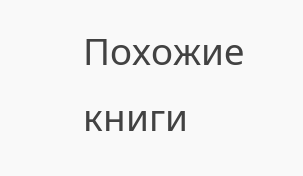Похожие книги